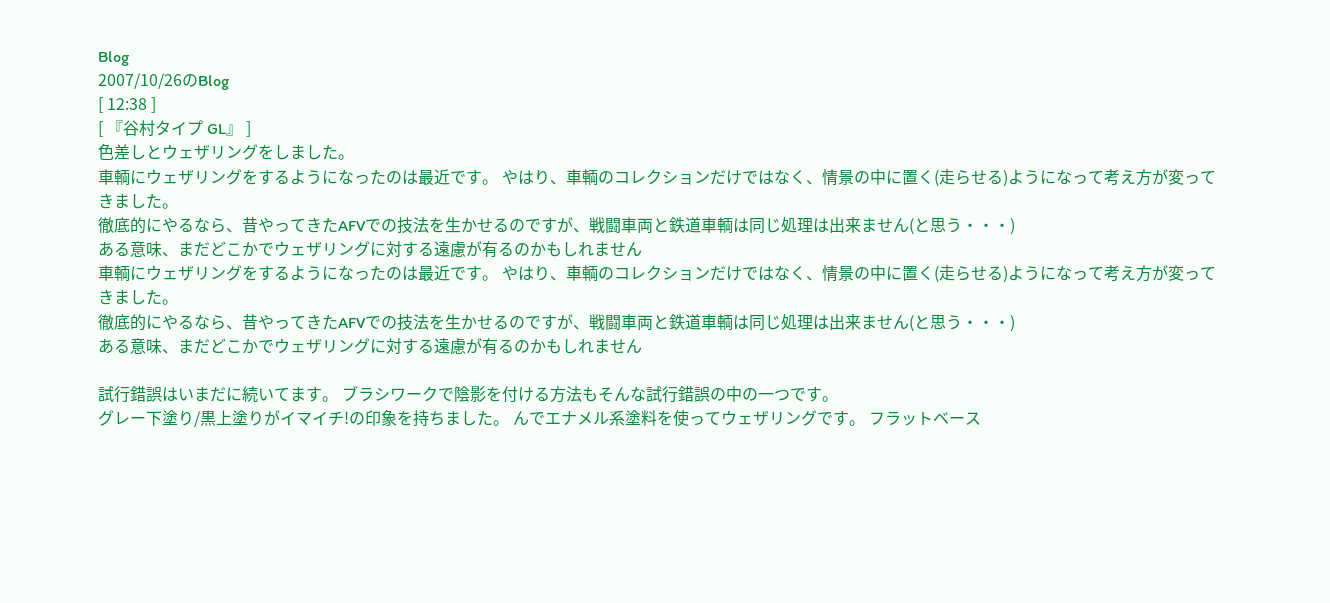Blog
2007/10/26のBlog
[ 12:38 ]
[ 『谷村タイプ GL』 ]
色差しとウェザリングをしました。
車輌にウェザリングをするようになったのは最近です。 やはり、車輌のコレクションだけではなく、情景の中に置く(走らせる)ようになって考え方が変ってきました。
徹底的にやるなら、昔やってきたAFVでの技法を生かせるのですが、戦闘車両と鉄道車輌は同じ処理は出来ません(と思う・・・)
ある意味、まだどこかでウェザリングに対する遠慮が有るのかもしれません
車輌にウェザリングをするようになったのは最近です。 やはり、車輌のコレクションだけではなく、情景の中に置く(走らせる)ようになって考え方が変ってきました。
徹底的にやるなら、昔やってきたAFVでの技法を生かせるのですが、戦闘車両と鉄道車輌は同じ処理は出来ません(と思う・・・)
ある意味、まだどこかでウェザリングに対する遠慮が有るのかもしれません

試行錯誤はいまだに続いてます。 ブラシワークで陰影を付ける方法もそんな試行錯誤の中の一つです。
グレー下塗り/黒上塗りがイマイチ!の印象を持ちました。 んでエナメル系塗料を使ってウェザリングです。 フラットベース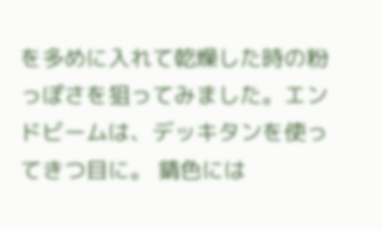を多めに入れて乾燥した時の粉っぽさを狙ってみました。エンドビームは、デッキタンを使ってきつ目に。 錆色には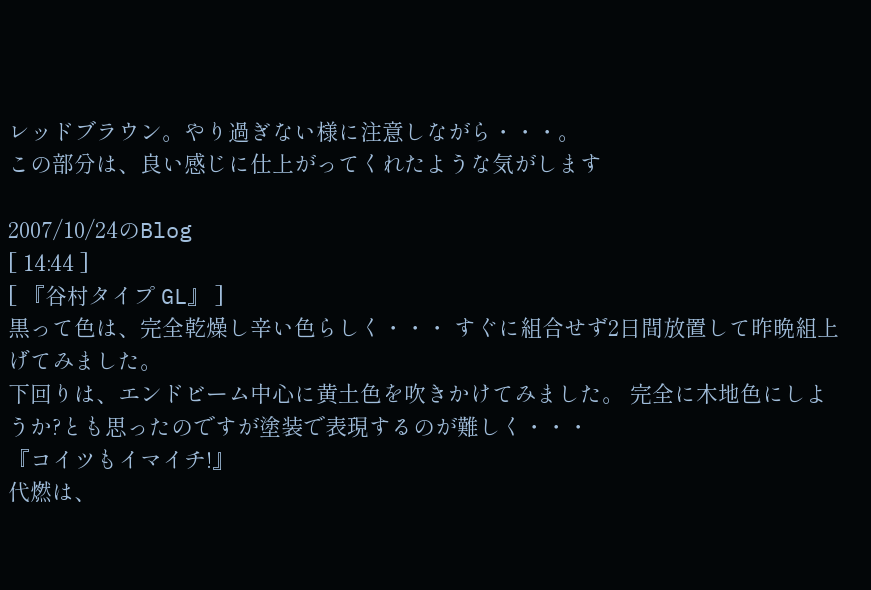レッドブラウン。やり過ぎない様に注意しながら・・・。
この部分は、良い感じに仕上がってくれたような気がします

2007/10/24のBlog
[ 14:44 ]
[ 『谷村タイプ GL』 ]
黒って色は、完全乾燥し辛い色らしく・・・ すぐに組合せず2日間放置して昨晩組上げてみました。
下回りは、エンドビーム中心に黄土色を吹きかけてみました。 完全に木地色にしようか?とも思ったのですが塗装で表現するのが難しく・・・
『コイツもイマイチ!』
代燃は、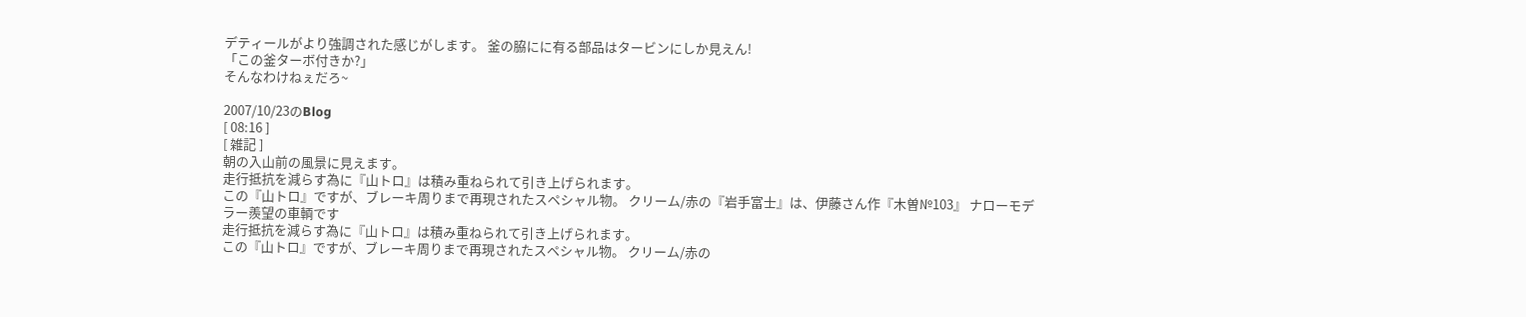デティールがより強調された感じがします。 釜の脇にに有る部品はタービンにしか見えん!
「この釜ターボ付きか?」
そんなわけねぇだろ~

2007/10/23のBlog
[ 08:16 ]
[ 雑記 ]
朝の入山前の風景に見えます。
走行抵抗を減らす為に『山トロ』は積み重ねられて引き上げられます。
この『山トロ』ですが、ブレーキ周りまで再現されたスペシャル物。 クリーム/赤の『岩手富士』は、伊藤さん作『木曽№103』 ナローモデラー羨望の車輌です
走行抵抗を減らす為に『山トロ』は積み重ねられて引き上げられます。
この『山トロ』ですが、ブレーキ周りまで再現されたスペシャル物。 クリーム/赤の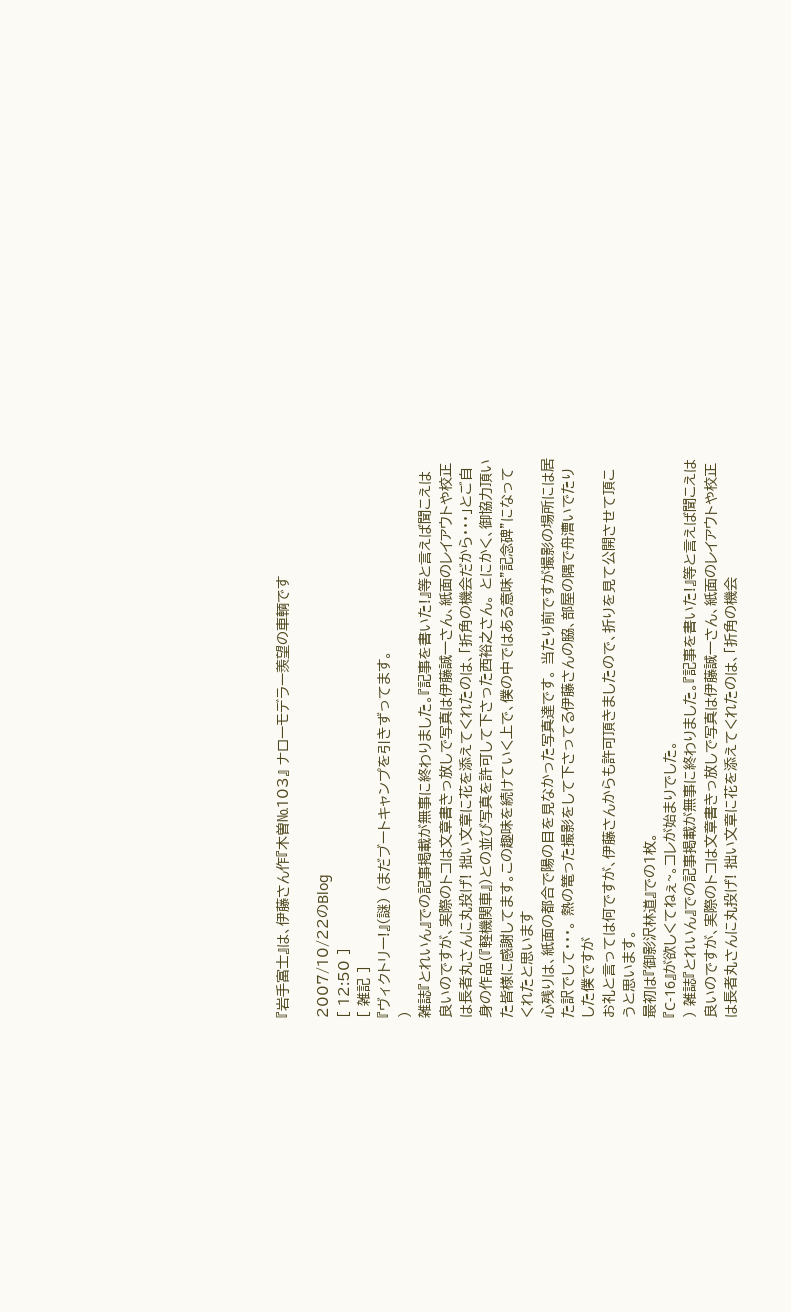『岩手富士』は、伊藤さん作『木曽№103』 ナローモデラー羨望の車輌です

2007/10/22のBlog
[ 12:50 ]
[ 雑記 ]
『ヴィクトリー!』(謎) (まだブートキャンプを引きずってます。
)
雑誌『とれいん』での記事掲載が無事に終わりました。『記事を書いた!』等と言えば聞こえは良いのですが、実際のトコは文章書きっ放しで写真は伊藤誠一さん、紙面のレイアウトや校正は長者丸さんに丸投げ! 拙い文章に花を添えてくれたのは、「折角の機会だから・・・」とご自身の作品(『軽機関車』)との並び写真を許可して下さった西裕之さん。 とにかく、御協力頂いた皆様に感謝してます。この趣味を続けていく上で、僕の中ではある意味”記念碑”になってくれたと思います
心残りは、紙面の都合で陽の目を見なかった写真達です。 当たり前ですが撮影の場所には居た訳でして・・・。 熱の篭った撮影をして下さってる伊藤さんの脇、部屋の隅で舟漕いでたりした僕ですが
お礼と言っては何ですが、伊藤さんからも許可頂きましたので、折りを見て公開させて頂こうと思います。
最初は『御影沢林道』での1枚。
『C-16』が欲しくてねぇ~。コレが始まりでした。
) 雑誌『とれいん』での記事掲載が無事に終わりました。『記事を書いた!』等と言えば聞こえは良いのですが、実際のトコは文章書きっ放しで写真は伊藤誠一さん、紙面のレイアウトや校正は長者丸さんに丸投げ! 拙い文章に花を添えてくれたのは、「折角の機会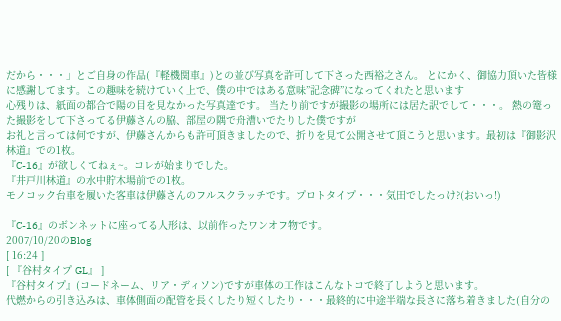だから・・・」とご自身の作品(『軽機関車』)との並び写真を許可して下さった西裕之さん。 とにかく、御協力頂いた皆様に感謝してます。この趣味を続けていく上で、僕の中ではある意味”記念碑”になってくれたと思います
心残りは、紙面の都合で陽の目を見なかった写真達です。 当たり前ですが撮影の場所には居た訳でして・・・。 熱の篭った撮影をして下さってる伊藤さんの脇、部屋の隅で舟漕いでたりした僕ですが
お礼と言っては何ですが、伊藤さんからも許可頂きましたので、折りを見て公開させて頂こうと思います。最初は『御影沢林道』での1枚。
『C-16』が欲しくてねぇ~。コレが始まりでした。
『井戸川林道』の水中貯木場前での1枚。
モノコック台車を履いた客車は伊藤さんのフルスクラッチです。プロトタイプ・・・気田でしたっけ?(おいっ!)

『C-16』のボンネットに座ってる人形は、以前作ったワンオフ物です。
2007/10/20のBlog
[ 16:24 ]
[ 『谷村タイプ GL』 ]
『谷村タイプ』(コードネーム、リア・ディソン)ですが車体の工作はこんなトコで終了しようと思います。
代燃からの引き込みは、車体側面の配管を長くしたり短くしたり・・・最終的に中途半端な長さに落ち着きました(自分の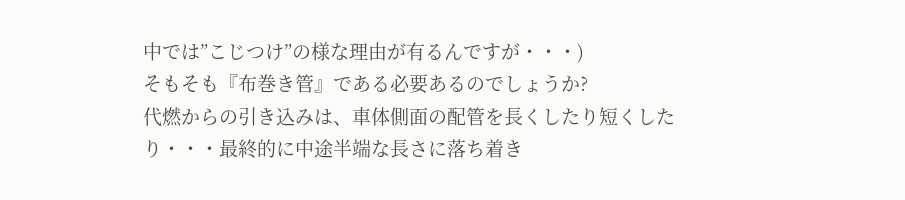中では”こじつけ”の様な理由が有るんですが・・・)
そもそも『布巻き管』である必要あるのでしょうか?
代燃からの引き込みは、車体側面の配管を長くしたり短くしたり・・・最終的に中途半端な長さに落ち着き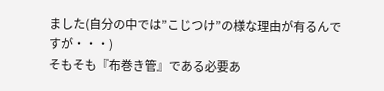ました(自分の中では”こじつけ”の様な理由が有るんですが・・・)
そもそも『布巻き管』である必要あ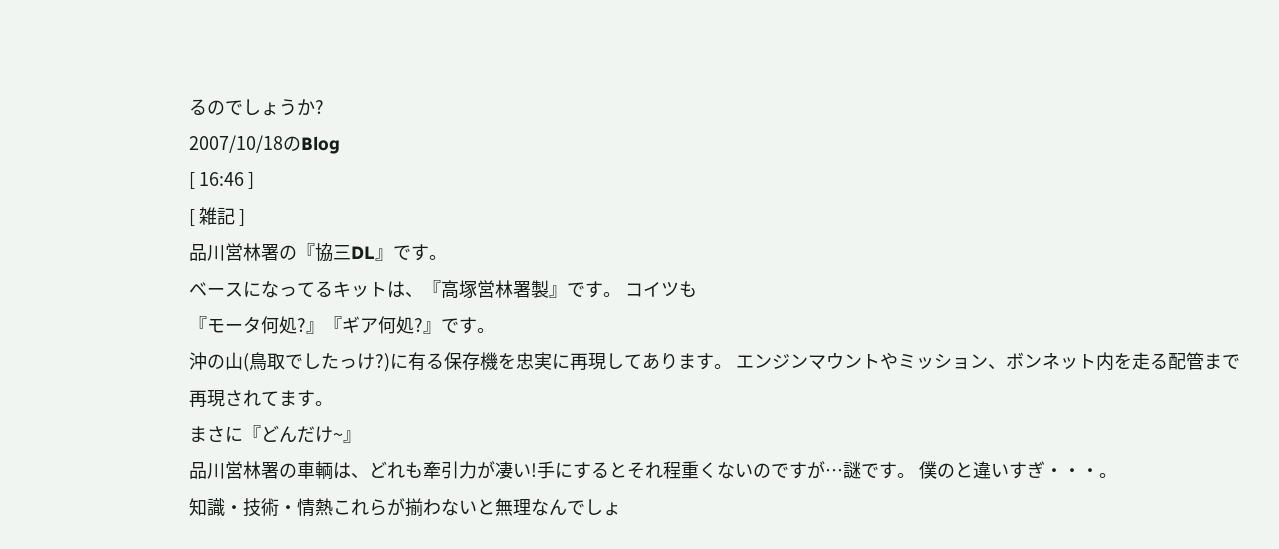るのでしょうか?
2007/10/18のBlog
[ 16:46 ]
[ 雑記 ]
品川営林署の『協三DL』です。
ベースになってるキットは、『高塚営林署製』です。 コイツも
『モータ何処?』『ギア何処?』です。
沖の山(鳥取でしたっけ?)に有る保存機を忠実に再現してあります。 エンジンマウントやミッション、ボンネット内を走る配管まで再現されてます。
まさに『どんだけ~』
品川営林署の車輌は、どれも牽引力が凄い!手にするとそれ程重くないのですが…謎です。 僕のと違いすぎ・・・。
知識・技術・情熱これらが揃わないと無理なんでしょ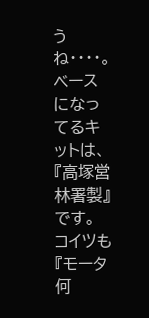うね・・・・。
ベースになってるキットは、『高塚営林署製』です。 コイツも
『モータ何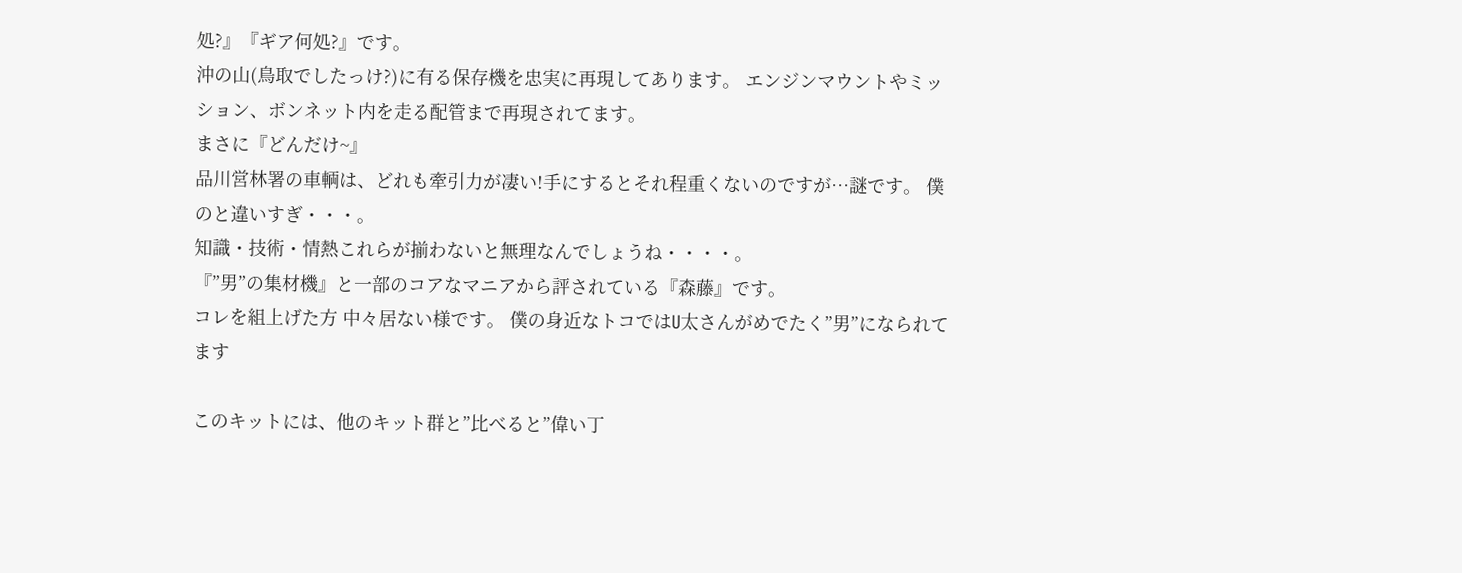処?』『ギア何処?』です。
沖の山(鳥取でしたっけ?)に有る保存機を忠実に再現してあります。 エンジンマウントやミッション、ボンネット内を走る配管まで再現されてます。
まさに『どんだけ~』
品川営林署の車輌は、どれも牽引力が凄い!手にするとそれ程重くないのですが…謎です。 僕のと違いすぎ・・・。
知識・技術・情熱これらが揃わないと無理なんでしょうね・・・・。
『”男”の集材機』と一部のコアなマニアから評されている『森藤』です。
コレを組上げた方 中々居ない様です。 僕の身近なトコではU太さんがめでたく”男”になられてます

このキットには、他のキット群と”比べると”偉い丁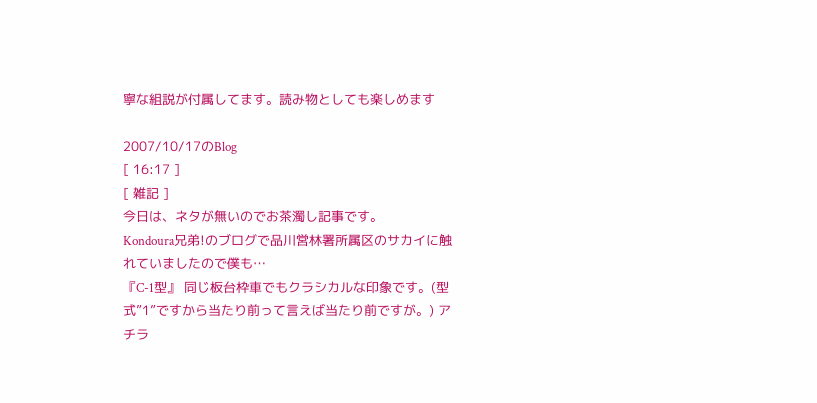寧な組説が付属してます。読み物としても楽しめます

2007/10/17のBlog
[ 16:17 ]
[ 雑記 ]
今日は、ネタが無いのでお茶濁し記事です。
Kondoura兄弟!のブログで品川営林署所属区のサカイに触れていましたので僕も…
『C-1型』 同じ板台枠車でもクラシカルな印象です。(型式”1”ですから当たり前って言えば当たり前ですが。) アチラ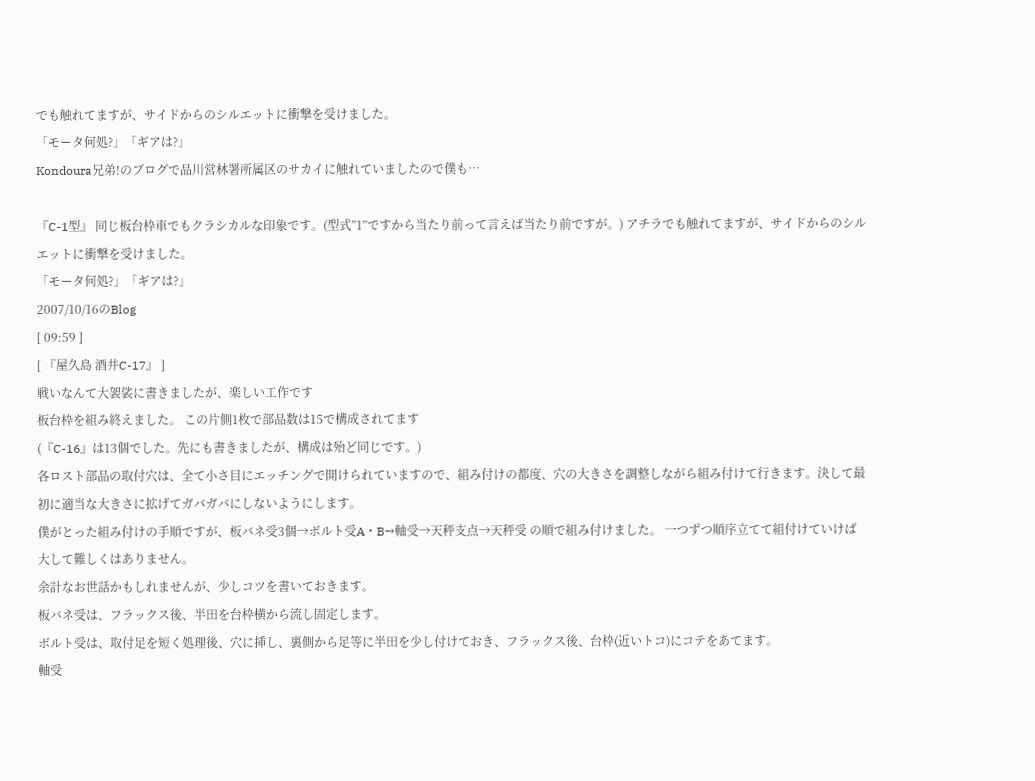でも触れてますが、サイドからのシルエットに衝撃を受けました。
「モータ何処?」「ギアは?」
Kondoura兄弟!のブログで品川営林署所属区のサカイに触れていましたので僕も…

『C-1型』 同じ板台枠車でもクラシカルな印象です。(型式”1”ですから当たり前って言えば当たり前ですが。) アチラでも触れてますが、サイドからのシルエットに衝撃を受けました。
「モータ何処?」「ギアは?」
2007/10/16のBlog
[ 09:59 ]
[ 『屋久島 酒井C-17』 ]
戦いなんて大袈裟に書きましたが、楽しい工作です
板台枠を組み終えました。 この片側1枚で部品数は15で構成されてます
(『C-16』は13個でした。先にも書きましたが、構成は殆ど同じです。)
各ロスト部品の取付穴は、全て小さ目にエッチングで開けられていますので、組み付けの都度、穴の大きさを調整しながら組み付けて行きます。決して最初に適当な大きさに拡げてガバガバにしないようにします。
僕がとった組み付けの手順ですが、板バネ受3個→ボルト受A・B→軸受→天秤支点→天秤受 の順で組み付けました。 一つずつ順序立てて組付けていけば大して難しくはありません。
余計なお世話かもしれませんが、少しコツを書いておきます。
板バネ受は、フラックス後、半田を台枠横から流し固定します。
ボルト受は、取付足を短く処理後、穴に挿し、裏側から足等に半田を少し付けておき、フラックス後、台枠(近いトコ)にコテをあてます。
軸受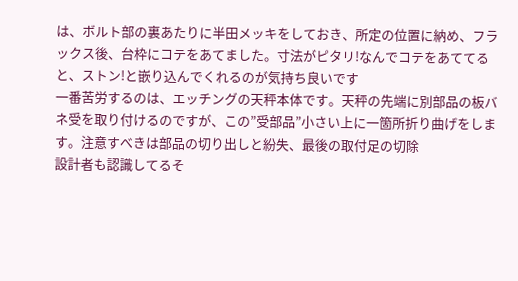は、ボルト部の裏あたりに半田メッキをしておき、所定の位置に納め、フラックス後、台枠にコテをあてました。寸法がピタリ!なんでコテをあててると、ストン!と嵌り込んでくれるのが気持ち良いです
一番苦労するのは、エッチングの天秤本体です。天秤の先端に別部品の板バネ受を取り付けるのですが、この”受部品”小さい上に一箇所折り曲げをします。注意すべきは部品の切り出しと紛失、最後の取付足の切除
設計者も認識してるそ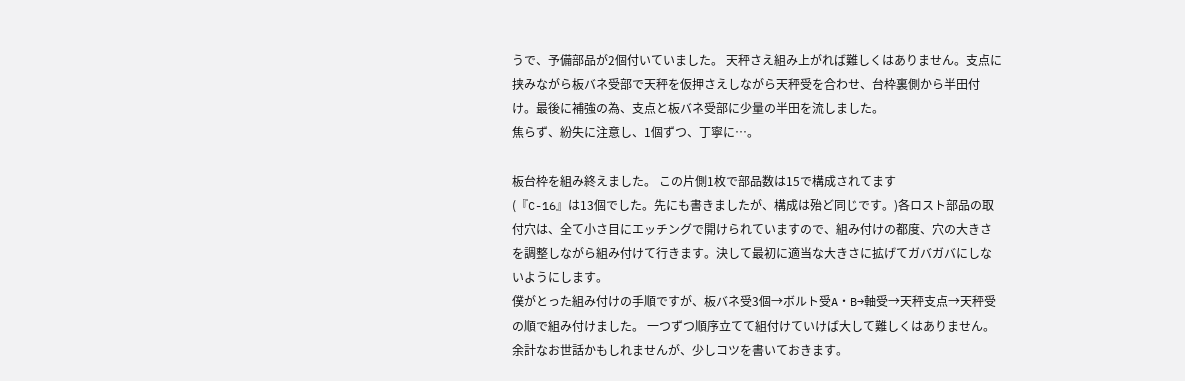うで、予備部品が2個付いていました。 天秤さえ組み上がれば難しくはありません。支点に挟みながら板バネ受部で天秤を仮押さえしながら天秤受を合わせ、台枠裏側から半田付け。最後に補強の為、支点と板バネ受部に少量の半田を流しました。
焦らず、紛失に注意し、1個ずつ、丁寧に…。

板台枠を組み終えました。 この片側1枚で部品数は15で構成されてます
(『C-16』は13個でした。先にも書きましたが、構成は殆ど同じです。)各ロスト部品の取付穴は、全て小さ目にエッチングで開けられていますので、組み付けの都度、穴の大きさを調整しながら組み付けて行きます。決して最初に適当な大きさに拡げてガバガバにしないようにします。
僕がとった組み付けの手順ですが、板バネ受3個→ボルト受A・B→軸受→天秤支点→天秤受 の順で組み付けました。 一つずつ順序立てて組付けていけば大して難しくはありません。
余計なお世話かもしれませんが、少しコツを書いておきます。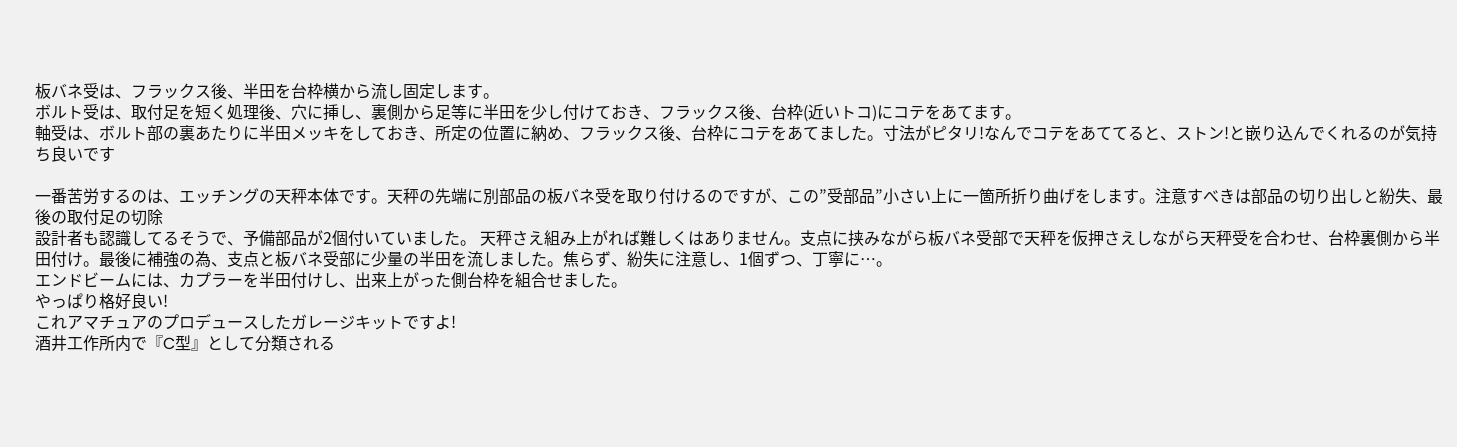板バネ受は、フラックス後、半田を台枠横から流し固定します。
ボルト受は、取付足を短く処理後、穴に挿し、裏側から足等に半田を少し付けておき、フラックス後、台枠(近いトコ)にコテをあてます。
軸受は、ボルト部の裏あたりに半田メッキをしておき、所定の位置に納め、フラックス後、台枠にコテをあてました。寸法がピタリ!なんでコテをあててると、ストン!と嵌り込んでくれるのが気持ち良いです

一番苦労するのは、エッチングの天秤本体です。天秤の先端に別部品の板バネ受を取り付けるのですが、この”受部品”小さい上に一箇所折り曲げをします。注意すべきは部品の切り出しと紛失、最後の取付足の切除
設計者も認識してるそうで、予備部品が2個付いていました。 天秤さえ組み上がれば難しくはありません。支点に挟みながら板バネ受部で天秤を仮押さえしながら天秤受を合わせ、台枠裏側から半田付け。最後に補強の為、支点と板バネ受部に少量の半田を流しました。焦らず、紛失に注意し、1個ずつ、丁寧に…。
エンドビームには、カプラーを半田付けし、出来上がった側台枠を組合せました。
やっぱり格好良い!
これアマチュアのプロデュースしたガレージキットですよ!
酒井工作所内で『C型』として分類される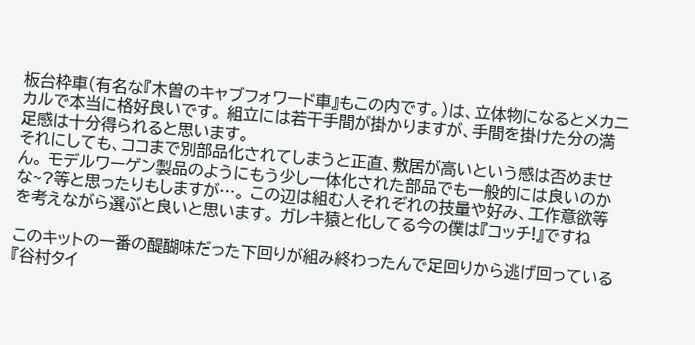板台枠車(有名な『木曽のキャブフォワード車』もこの内です。)は、立体物になるとメカニカルで本当に格好良いです。 組立には若干手間が掛かりますが、手間を掛けた分の満足感は十分得られると思います。
それにしても、ココまで別部品化されてしまうと正直、敷居が高いという感は否めません。 モデルワーゲン製品のようにもう少し一体化された部品でも一般的には良いのかな~?等と思ったりもしますが…。 この辺は組む人それぞれの技量や好み、工作意欲等を考えながら選ぶと良いと思います。 ガレキ猿と化してる今の僕は『コッチ!』ですね

このキットの一番の醍醐味だった下回りが組み終わったんで足回りから逃げ回っている『谷村タイ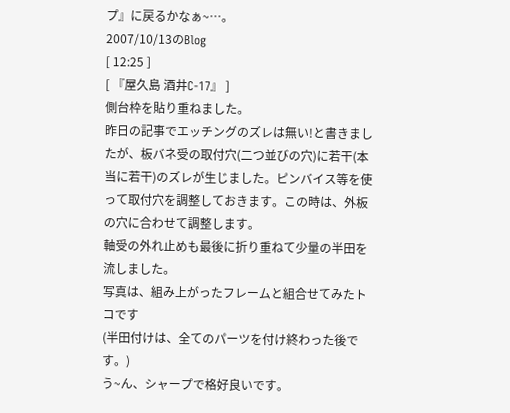プ』に戻るかなぁ~…。
2007/10/13のBlog
[ 12:25 ]
[ 『屋久島 酒井C-17』 ]
側台枠を貼り重ねました。
昨日の記事でエッチングのズレは無い!と書きましたが、板バネ受の取付穴(二つ並びの穴)に若干(本当に若干)のズレが生じました。ピンバイス等を使って取付穴を調整しておきます。この時は、外板の穴に合わせて調整します。
軸受の外れ止めも最後に折り重ねて少量の半田を流しました。
写真は、組み上がったフレームと組合せてみたトコです
(半田付けは、全てのパーツを付け終わった後です。)
う~ん、シャープで格好良いです。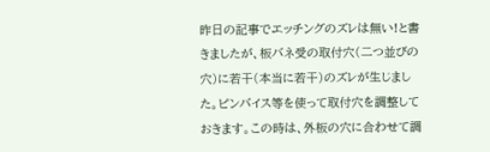昨日の記事でエッチングのズレは無い!と書きましたが、板バネ受の取付穴(二つ並びの穴)に若干(本当に若干)のズレが生じました。ピンバイス等を使って取付穴を調整しておきます。この時は、外板の穴に合わせて調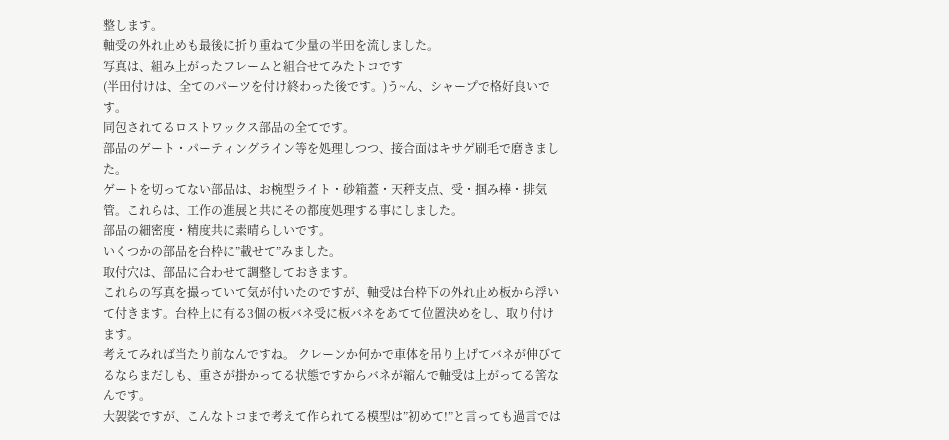整します。
軸受の外れ止めも最後に折り重ねて少量の半田を流しました。
写真は、組み上がったフレームと組合せてみたトコです
(半田付けは、全てのパーツを付け終わった後です。)う~ん、シャープで格好良いです。
同包されてるロストワックス部品の全てです。
部品のゲート・パーティングライン等を処理しつつ、接合面はキサゲ刷毛で磨きました。
ゲートを切ってない部品は、お椀型ライト・砂箱蓋・天秤支点、受・掴み棒・排気管。これらは、工作の進展と共にその都度処理する事にしました。
部品の細密度・精度共に素晴らしいです。
いくつかの部品を台枠に”載せて”みました。
取付穴は、部品に合わせて調整しておきます。
これらの写真を撮っていて気が付いたのですが、軸受は台枠下の外れ止め板から浮いて付きます。台枠上に有る3個の板バネ受に板バネをあてて位置決めをし、取り付けます。
考えてみれば当たり前なんですね。 クレーンか何かで車体を吊り上げてバネが伸びてるならまだしも、重さが掛かってる状態ですからバネが縮んで軸受は上がってる筈なんです。
大袈裟ですが、こんなトコまで考えて作られてる模型は”初めて!”と言っても過言では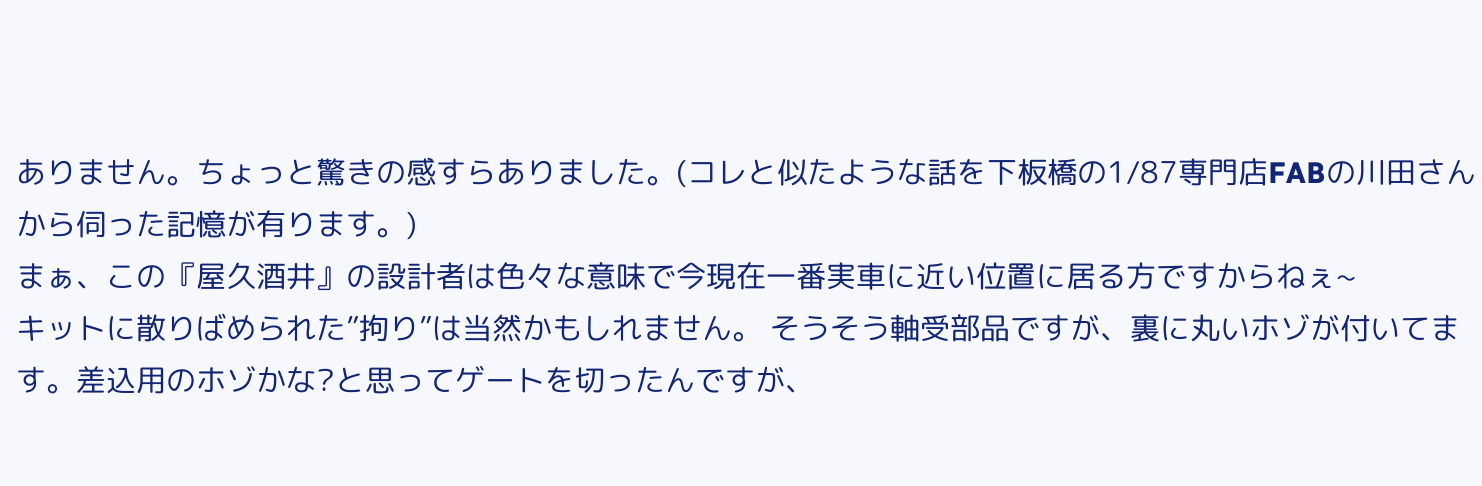ありません。ちょっと驚きの感すらありました。(コレと似たような話を下板橋の1/87専門店FABの川田さんから伺った記憶が有ります。)
まぁ、この『屋久酒井』の設計者は色々な意味で今現在一番実車に近い位置に居る方ですからねぇ~
キットに散りばめられた”拘り”は当然かもしれません。 そうそう軸受部品ですが、裏に丸いホゾが付いてます。差込用のホゾかな?と思ってゲートを切ったんですが、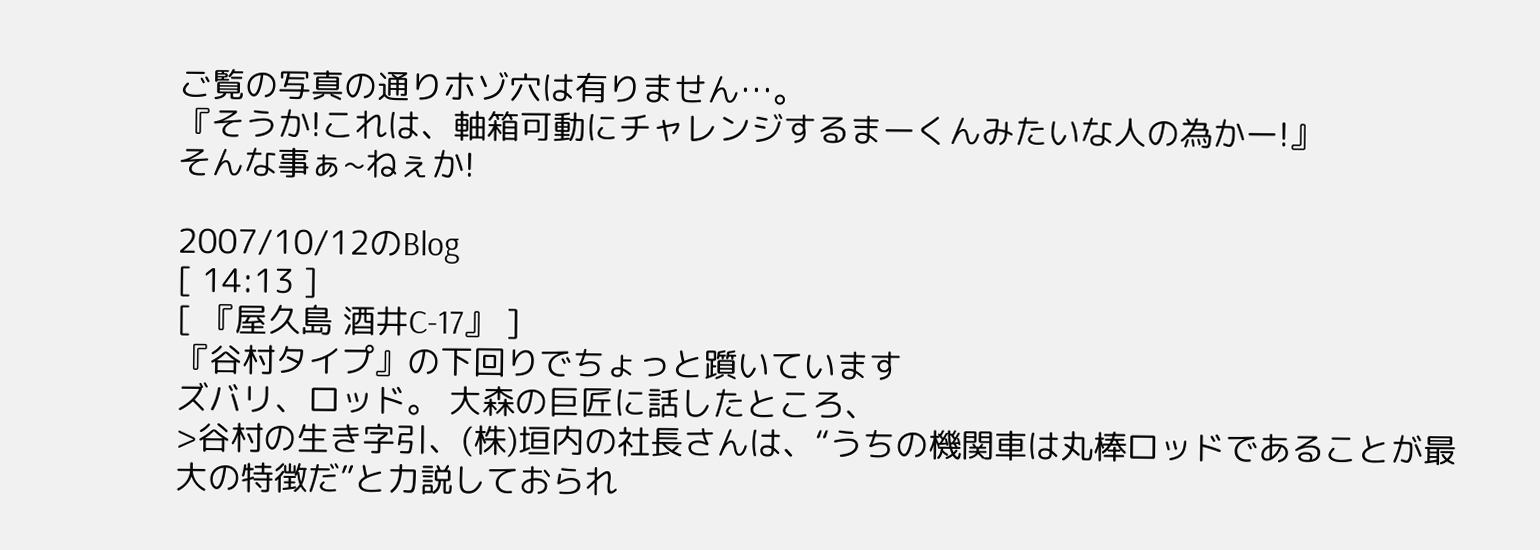ご覧の写真の通りホゾ穴は有りません…。
『そうか!これは、軸箱可動にチャレンジするまーくんみたいな人の為かー!』
そんな事ぁ~ねぇか!

2007/10/12のBlog
[ 14:13 ]
[ 『屋久島 酒井C-17』 ]
『谷村タイプ』の下回りでちょっと躓いています
ズバリ、ロッド。 大森の巨匠に話したところ、
>谷村の生き字引、(株)垣内の社長さんは、“うちの機関車は丸棒ロッドであることが最大の特徴だ”と力説しておられ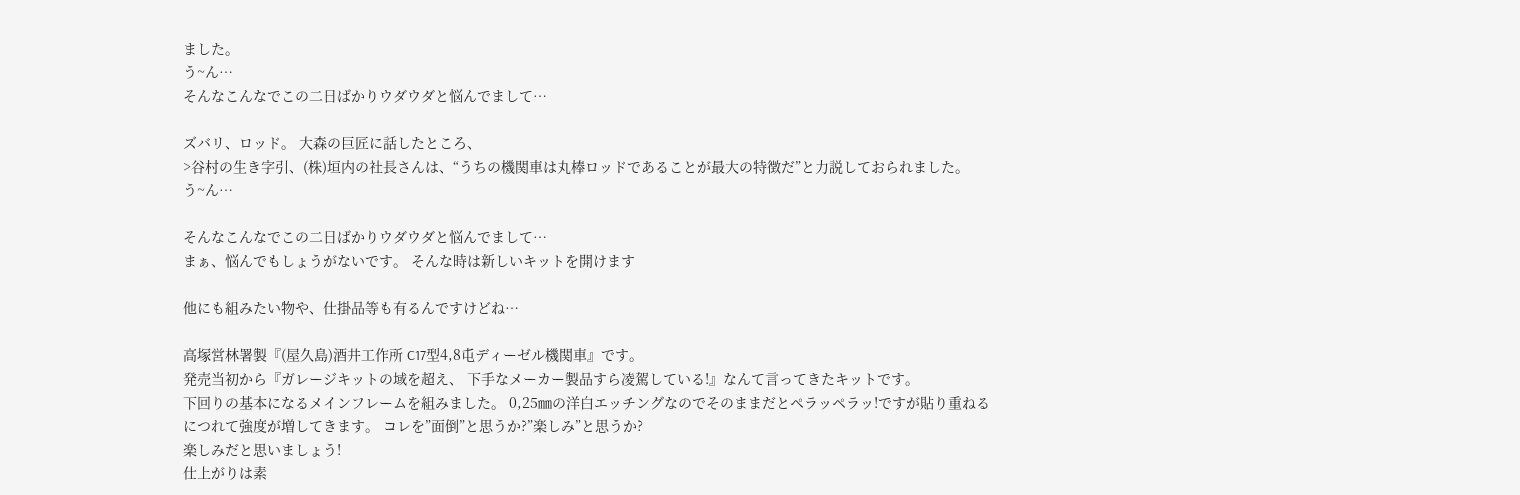ました。
う~ん…
そんなこんなでこの二日ばかりウダウダと悩んでまして…

ズバリ、ロッド。 大森の巨匠に話したところ、
>谷村の生き字引、(株)垣内の社長さんは、“うちの機関車は丸棒ロッドであることが最大の特徴だ”と力説しておられました。
う~ん…

そんなこんなでこの二日ばかりウダウダと悩んでまして…
まぁ、悩んでもしょうがないです。 そんな時は新しいキットを開けます

他にも組みたい物や、仕掛品等も有るんですけどね…

高塚営林署製『(屋久島)酒井工作所 C17型4,8屯ディーゼル機関車』です。
発売当初から『ガレージキットの域を超え、 下手なメーカー製品すら凌駕している!』なんて言ってきたキットです。
下回りの基本になるメインフレームを組みました。 0,25㎜の洋白エッチングなのでそのままだとペラッペラッ!ですが貼り重ねるにつれて強度が増してきます。 コレを”面倒”と思うか?”楽しみ”と思うか?
楽しみだと思いましょう!
仕上がりは素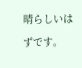晴らしいはずです。